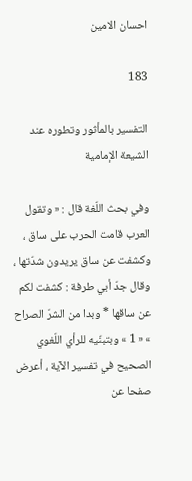احسان الامين

183

التفسير بالمأثور وتطوره عند الشيعة الإمامية

وفي بحث اللّغة قال : « وتقول العرب قامت الحرب على ساق ، وكشفت عن ساق يريدون شدّتها ، وقال جدّ أبي طرفة : كشفت لكم عن ساقها * وبدا من الشرّ الصراح » « 1 » وبتبنّيه للرأي اللّغوي الصحيح في تفسير الآية ، أعرض صفحا عن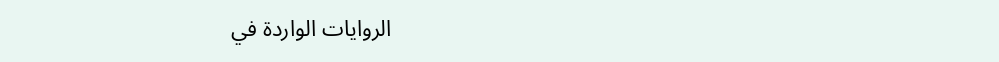الروايات الواردة في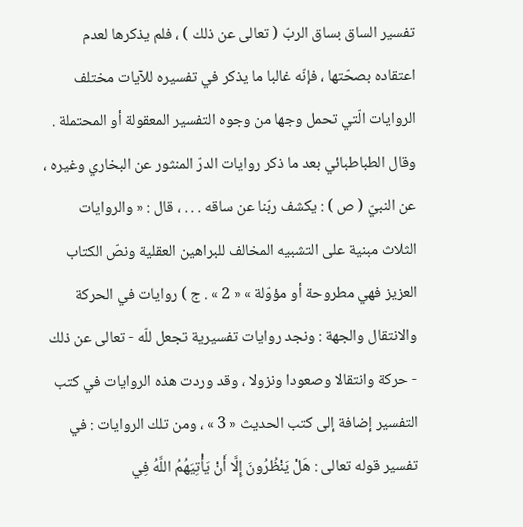تفسير الساق بساق الربّ ( تعالى عن ذلك ) ، فلم يذكرها لعدم اعتقاده بصحّتها ، فإنّه غالبا ما يذكر في تفسيره للآيات مختلف الروايات الّتي تحمل وجها من وجوه التفسير المعقولة أو المحتملة . وقال الطباطبائي بعد ما ذكر روايات الدرّ المنثور عن البخاري وغيره ، عن النبيّ ( ص ) : يكشف ربّنا عن ساقه . . . ، قال : « والروايات الثلاث مبنية على التشبيه المخالف للبراهين العقلية ونصّ الكتاب العزيز فهي مطروحة أو مؤوّلة » « 2 » . ج ) روايات في الحركة والانتقال والجهة : ونجد روايات تفسيرية تجعل للّه - تعالى عن ذلك - حركة وانتقالا وصعودا ونزولا ، وقد وردت هذه الروايات في كتب التفسير إضافة إلى كتب الحديث « 3 » ، ومن تلك الروايات : في تفسير قوله تعالى : هَلْ يَنْظُرُونَ إِلَّا أَنْ يَأْتِيَهُمُ اللَّهُ فِي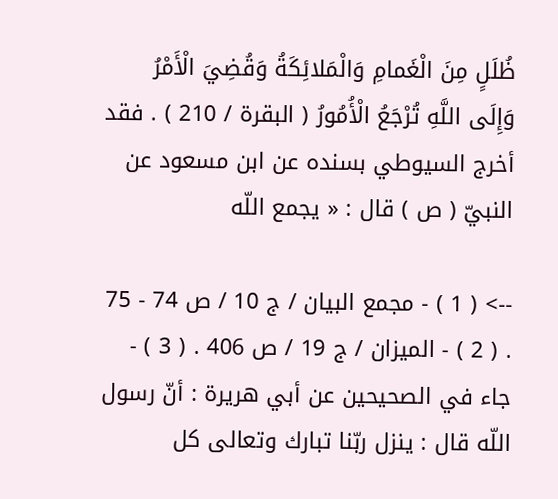ظُلَلٍ مِنَ الْغَمامِ وَالْمَلائِكَةُ وَقُضِيَ الْأَمْرُ وَإِلَى اللَّهِ تُرْجَعُ الْأُمُورُ ( البقرة / 210 ) . فقد أخرج السيوطي بسنده عن ابن مسعود عن النبيّ ( ص ) قال : « يجمع اللّه

--> ( 1 ) - مجمع البيان / ج 10 / ص 74 - 75 . ( 2 ) - الميزان / ج 19 / ص 406 . ( 3 ) - جاء في الصحيحين عن أبي هريرة : أنّ رسول اللّه قال : ينزل ربّنا تبارك وتعالى كل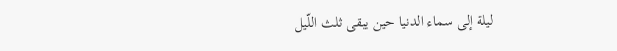ليلة إلى سماء الدنيا حين يبقى ثلث اللّيل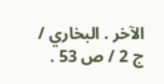الآخر . البخاري / ج 2 / ص 53 .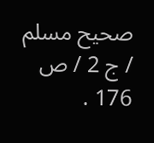صحيح مسلم / ج 2 / ص 176 .